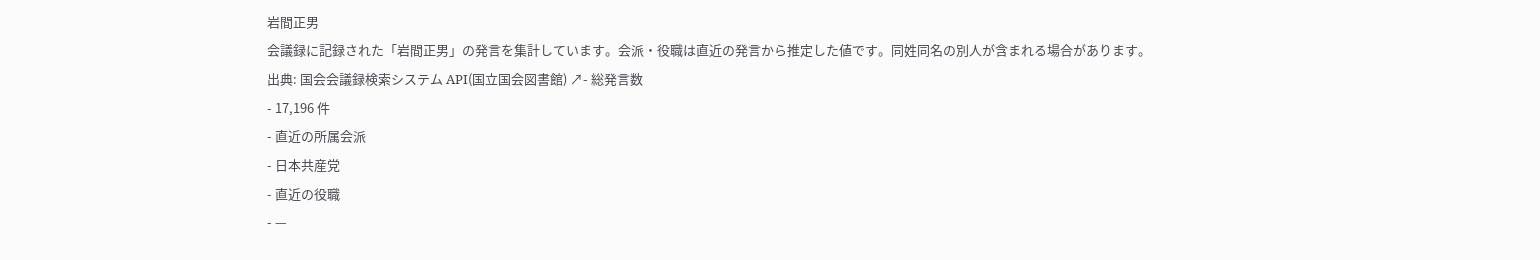岩間正男
会議録に記録された「岩間正男」の発言を集計しています。会派・役職は直近の発言から推定した値です。同姓同名の別人が含まれる場合があります。
出典: 国会会議録検索システム API(国立国会図書館) ↗- 総発言数
- 17,196 件
- 直近の所属会派
- 日本共産党
- 直近の役職
- —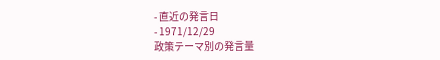- 直近の発言日
- 1971/12/29
政策テーマ別の発言量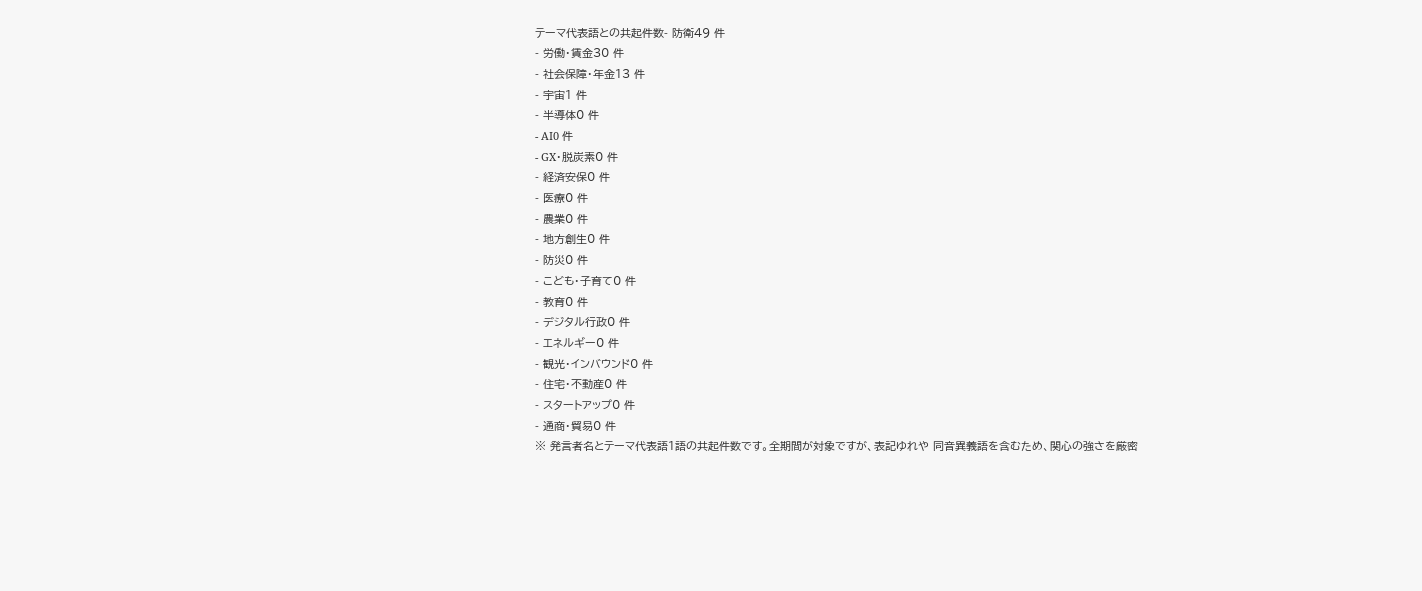テーマ代表語との共起件数- 防衛49 件
- 労働・賃金30 件
- 社会保障・年金13 件
- 宇宙1 件
- 半導体0 件
- AI0 件
- GX・脱炭素0 件
- 経済安保0 件
- 医療0 件
- 農業0 件
- 地方創生0 件
- 防災0 件
- こども・子育て0 件
- 教育0 件
- デジタル行政0 件
- エネルギー0 件
- 観光・インバウンド0 件
- 住宅・不動産0 件
- スタートアップ0 件
- 通商・貿易0 件
※ 発言者名とテーマ代表語1語の共起件数です。全期間が対象ですが、表記ゆれや 同音異義語を含むため、関心の強さを厳密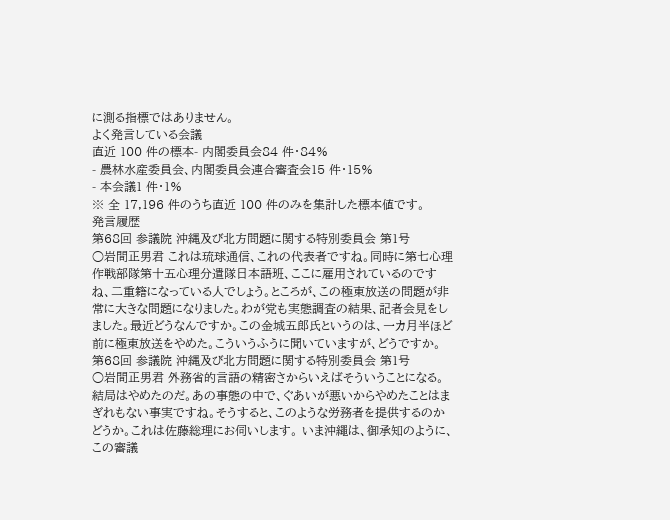に測る指標ではありません。
よく発言している会議
直近 100 件の標本- 内閣委員会84 件・84%
- 農林水産委員会、内閣委員会連合審査会15 件・15%
- 本会議1 件・1%
※ 全 17,196 件のうち直近 100 件のみを集計した標本値です。
発言履歴
第68回 参議院 沖縄及び北方問題に関する特別委員会 第1号
○岩間正男君 これは琉球通信、これの代表者ですね。同時に第七心理作戦部隊第十五心理分遣隊日本語班、ここに雇用されているのですね、二重籍になっている人でしょう。ところが、この極東放送の問題が非常に大きな問題になりました。わが党も実態調査の結果、記者会見をしました。最近どうなんですか。この金城五郎氏というのは、一カ月半ほど前に極東放送をやめた。こういうふうに聞いていますが、どうですか。
第68回 参議院 沖縄及び北方問題に関する特別委員会 第1号
○岩間正男君 外務省的言語の精密さからいえばそういうことになる。結局はやめたのだ。あの事態の中で、ぐあいが悪いからやめたことはまぎれもない事実ですね。そうすると、このような労務者を提供するのかどうか。これは佐藤総理にお伺いします。 いま沖繩は、御承知のように、この審議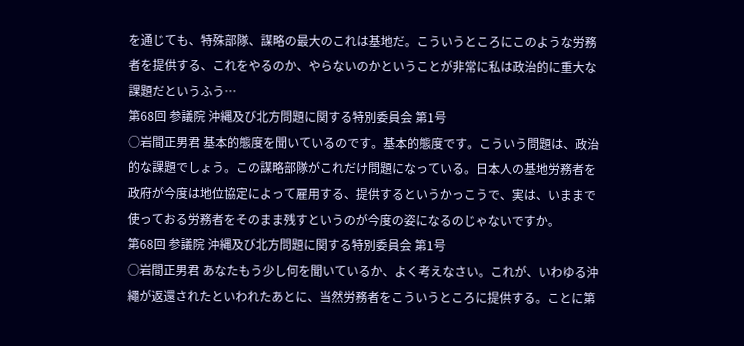を通じても、特殊部隊、謀略の最大のこれは基地だ。こういうところにこのような労務者を提供する、これをやるのか、やらないのかということが非常に私は政治的に重大な課題だというふう…
第68回 参議院 沖縄及び北方問題に関する特別委員会 第1号
○岩間正男君 基本的態度を聞いているのです。基本的態度です。こういう問題は、政治的な課題でしょう。この謀略部隊がこれだけ問題になっている。日本人の基地労務者を政府が今度は地位協定によって雇用する、提供するというかっこうで、実は、いままで使っておる労務者をそのまま残すというのが今度の姿になるのじゃないですか。
第68回 参議院 沖縄及び北方問題に関する特別委員会 第1号
○岩間正男君 あなたもう少し何を聞いているか、よく考えなさい。これが、いわゆる沖繩が返還されたといわれたあとに、当然労務者をこういうところに提供する。ことに第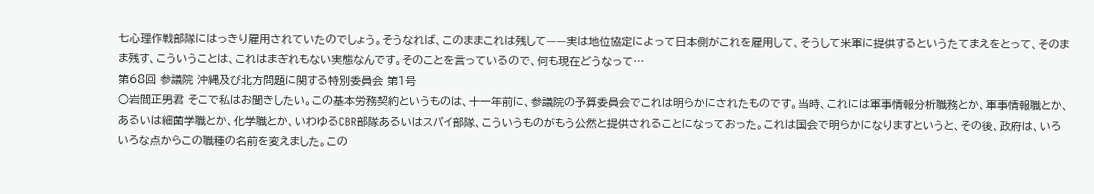七心理作戦部隊にはっきり雇用されていたのでしょう。そうなれば、このままこれは残して——実は地位協定によって日本側がこれを雇用して、そうして米軍に提供するというたてまえをとって、そのまま残す、こういうことは、これはまぎれもない実態なんです。そのことを言っているので、何も現在どうなって…
第68回 参議院 沖縄及び北方問題に関する特別委員会 第1号
○岩間正男君 そこで私はお聞きしたい。この基本労務契約というものは、十一年前に、参議院の予算委員会でこれは明らかにされたものです。当時、これには軍事情報分析職務とか、軍事情報職とか、あるいは細菌学職とか、化学職とか、いわゆるCBR部隊あるいはスパイ部隊、こういうものがもう公然と提供されることになっておった。これは国会で明らかになりますというと、その後、政府は、いろいろな点からこの職種の名前を変えました。この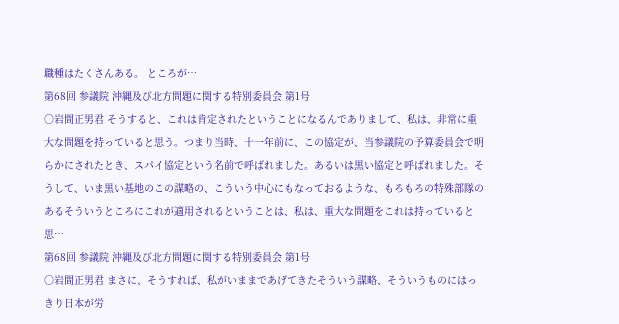職種はたくさんある。 ところが…
第68回 参議院 沖縄及び北方問題に関する特別委員会 第1号
○岩間正男君 そうすると、これは肯定されたということになるんでありまして、私は、非常に重大な問題を持っていると思う。つまり当時、十一年前に、この協定が、当参議院の予算委員会で明らかにされたとき、スパイ協定という名前で呼ばれました。あるいは黒い協定と呼ばれました。そうして、いま黒い基地のこの謀略の、こういう中心にもなっておるような、もろもろの特殊部隊のあるそういうところにこれが適用されるということは、私は、重大な問題をこれは持っていると思…
第68回 参議院 沖縄及び北方問題に関する特別委員会 第1号
○岩間正男君 まさに、そうすれば、私がいままであげてきたそういう謀略、そういうものにはっきり日本が労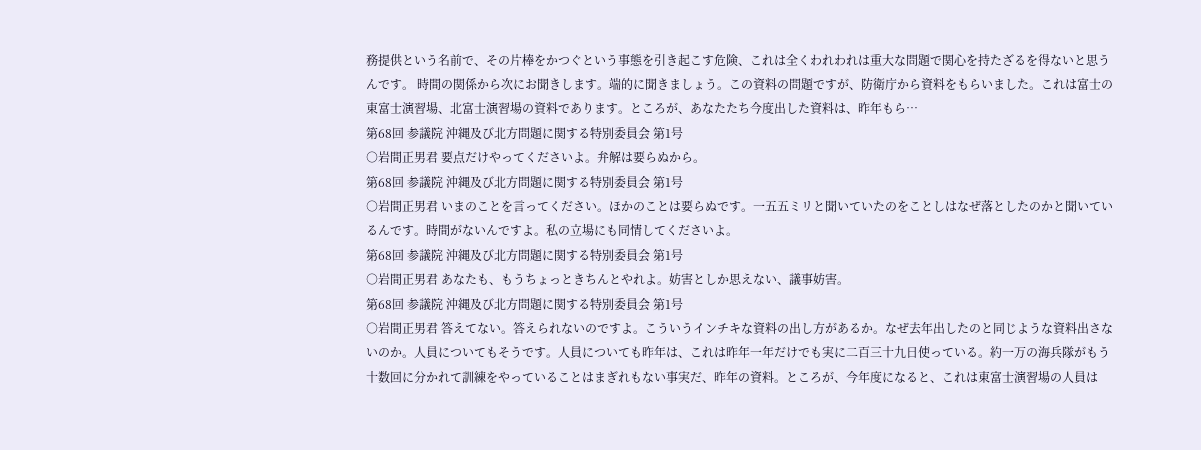務提供という名前で、その片棒をかつぐという事態を引き起こす危険、これは全くわれわれは重大な問題で関心を持たざるを得ないと思うんです。 時間の関係から次にお聞きします。端的に聞きましょう。この資料の問題ですが、防衛庁から資料をもらいました。これは富士の東富士演習場、北富士演習場の資料であります。ところが、あなたたち今度出した資料は、昨年もら…
第68回 参議院 沖縄及び北方問題に関する特別委員会 第1号
○岩間正男君 要点だけやってくださいよ。弁解は要らぬから。
第68回 参議院 沖縄及び北方問題に関する特別委員会 第1号
○岩間正男君 いまのことを言ってください。ほかのことは要らぬです。一五五ミリと聞いていたのをことしはなぜ落としたのかと聞いているんです。時間がないんですよ。私の立場にも同情してくださいよ。
第68回 参議院 沖縄及び北方問題に関する特別委員会 第1号
○岩間正男君 あなたも、もうちょっときちんとやれよ。妨害としか思えない、議事妨害。
第68回 参議院 沖縄及び北方問題に関する特別委員会 第1号
○岩間正男君 答えてない。答えられないのですよ。こういうインチキな資料の出し方があるか。なぜ去年出したのと同じような資料出さないのか。人員についてもそうです。人員についても昨年は、これは昨年一年だけでも実に二百三十九日使っている。約一万の海兵隊がもう十数回に分かれて訓練をやっていることはまぎれもない事実だ、昨年の資料。ところが、今年度になると、これは東富士演習場の人員は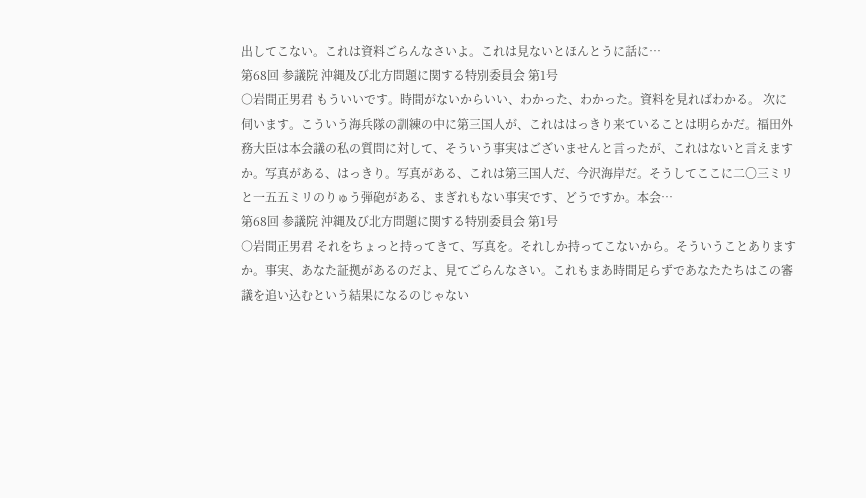出してこない。これは資料ごらんなさいよ。これは見ないとほんとうに話に…
第68回 参議院 沖縄及び北方問題に関する特別委員会 第1号
○岩間正男君 もういいです。時間がないからいい、わかった、わかった。資料を見ればわかる。 次に伺います。こういう海兵隊の訓練の中に第三国人が、これははっきり来ていることは明らかだ。福田外務大臣は本会議の私の質問に対して、そういう事実はございませんと言ったが、これはないと言えますか。写真がある、はっきり。写真がある、これは第三国人だ、今沢海岸だ。そうしてここに二〇三ミリと一五五ミリのりゅう弾砲がある、まぎれもない事実です、どうですか。本会…
第68回 参議院 沖縄及び北方問題に関する特別委員会 第1号
○岩間正男君 それをちょっと持ってきて、写真を。それしか持ってこないから。そういうことありますか。事実、あなた証拠があるのだよ、見てごらんなさい。これもまあ時間足らずであなたたちはこの審議を追い込むという結果になるのじゃない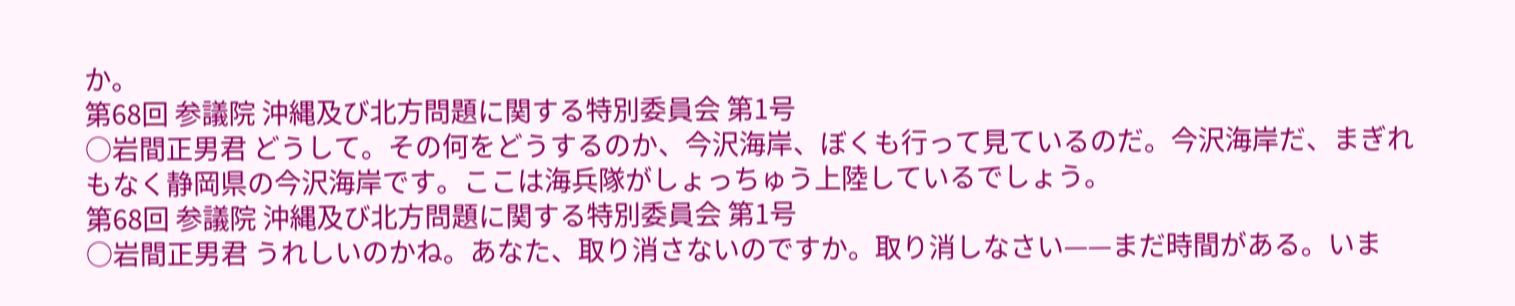か。
第68回 参議院 沖縄及び北方問題に関する特別委員会 第1号
○岩間正男君 どうして。その何をどうするのか、今沢海岸、ぼくも行って見ているのだ。今沢海岸だ、まぎれもなく静岡県の今沢海岸です。ここは海兵隊がしょっちゅう上陸しているでしょう。
第68回 参議院 沖縄及び北方問題に関する特別委員会 第1号
○岩間正男君 うれしいのかね。あなた、取り消さないのですか。取り消しなさい——まだ時間がある。いま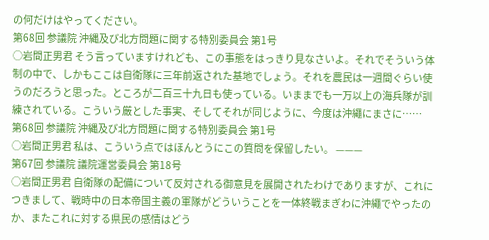の何だけはやってください。
第68回 参議院 沖縄及び北方問題に関する特別委員会 第1号
○岩間正男君 そう言っていますけれども、この事態をはっきり見なさいよ。それでそういう体制の中で、しかもここは自衛隊に三年前返された基地でしょう。それを農民は一週間ぐらい使うのだろうと思った。ところが二百三十九日も使っている。いままでも一万以上の海兵隊が訓練されている。こういう厳とした事実、そしてそれが同じように、今度は沖繩にまさに……
第68回 参議院 沖縄及び北方問題に関する特別委員会 第1号
○岩間正男君 私は、こういう点ではほんとうにこの質問を保留したい。 ———
第67回 参議院 議院運営委員会 第18号
○岩間正男君 自衛隊の配備について反対される御意見を展開されたわけでありますが、これにつきまして、戦時中の日本帝国主義の軍隊がどういうことを一体終戦まぎわに沖繩でやったのか、またこれに対する県民の感情はどう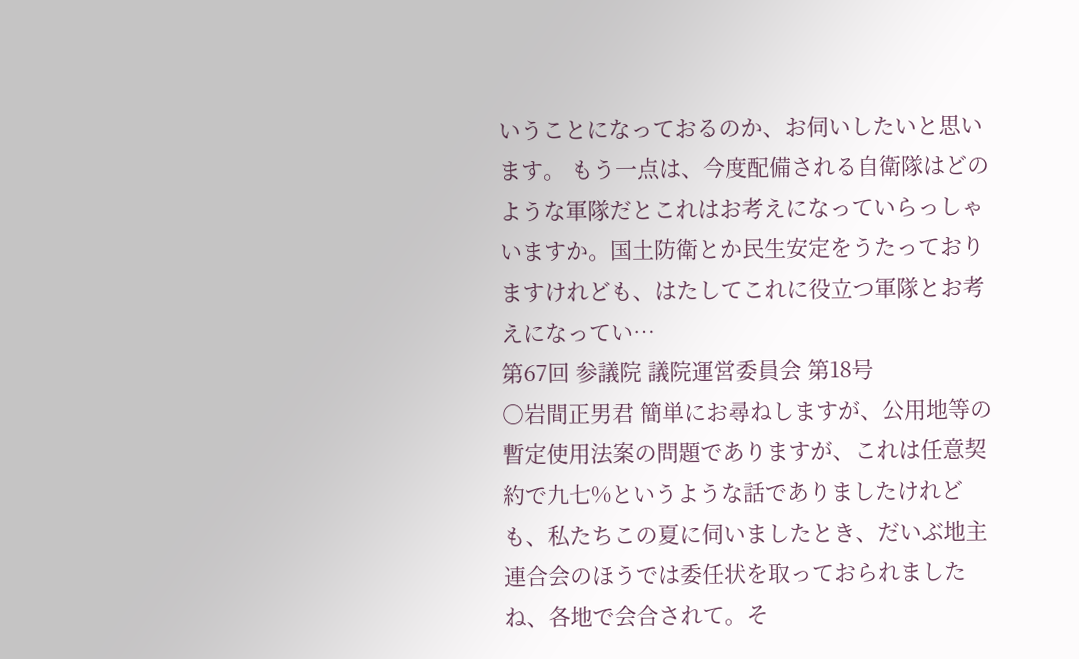いうことになっておるのか、お伺いしたいと思います。 もう一点は、今度配備される自衛隊はどのような軍隊だとこれはお考えになっていらっしゃいますか。国土防衛とか民生安定をうたっておりますけれども、はたしてこれに役立つ軍隊とお考えになってい…
第67回 参議院 議院運営委員会 第18号
○岩間正男君 簡単にお尋ねしますが、公用地等の暫定使用法案の問題でありますが、これは任意契約で九七%というような話でありましたけれども、私たちこの夏に伺いましたとき、だいぶ地主連合会のほうでは委任状を取っておられましたね、各地で会合されて。そ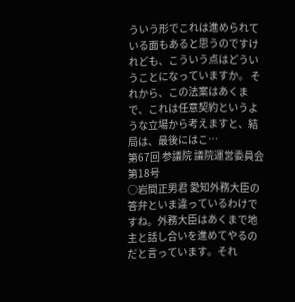ういう形でこれは進められている面もあると思うのですけれども、こういう点はどういうことになっていますか。 それから、この法案はあくまで、これは任意契約というような立場から考えますと、結局は、最後にはこ…
第67回 参議院 議院運営委員会 第18号
○岩間正男君 愛知外務大臣の答弁といま違っているわけですね。外務大臣はあくまで地主と話し合いを進めてやるのだと言っています。それ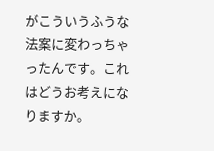がこういうふうな法案に変わっちゃったんです。これはどうお考えになりますか。